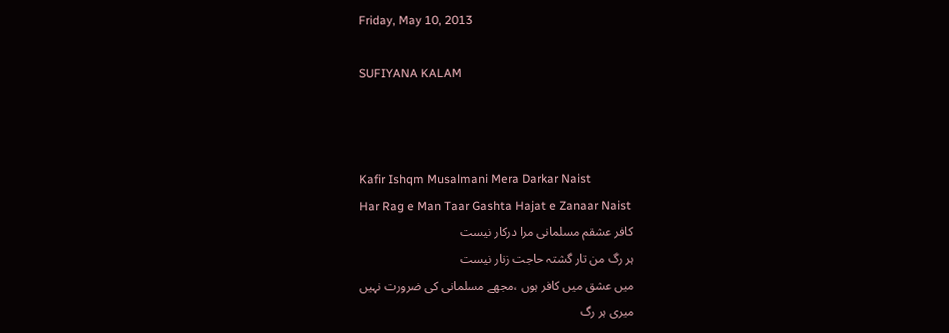Friday, May 10, 2013

SUFIYANA KALAM



Kafir Ishqm Musalmani Mera Darkar Naist
Har Rag e Man Taar Gashta Hajat e Zanaar Naist
کافر عشقم مسلمانی مرا درکار نیست
ہر رگ من تار گشتہ حاجت زنار نیست
میں عشق میں کافر ہوں ،مجھے مسلمانی کی ضرورت نہیں
میری ہر رگ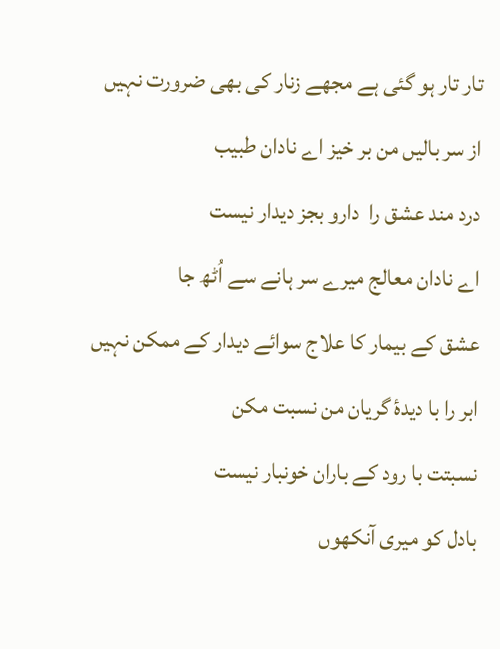تار تار ہو گئی ہے مجھے زنار کی بھی ضرورت نہیں
از سر بالیں من بر خیز اے نادان طبیب
درد مند عشق را  دارو بجز دیدار نیست
اے نادان معالج میرے سر ہانے سے اُٹھ جا
عشق کے بیمار کا علاج سوائے دیدار کے ممکن نہیں
ابر را با دیدۂ گریان من نسبت مکن
نسبتت با رود کے باران خونبار نیست
بادل کو میری آنکھوں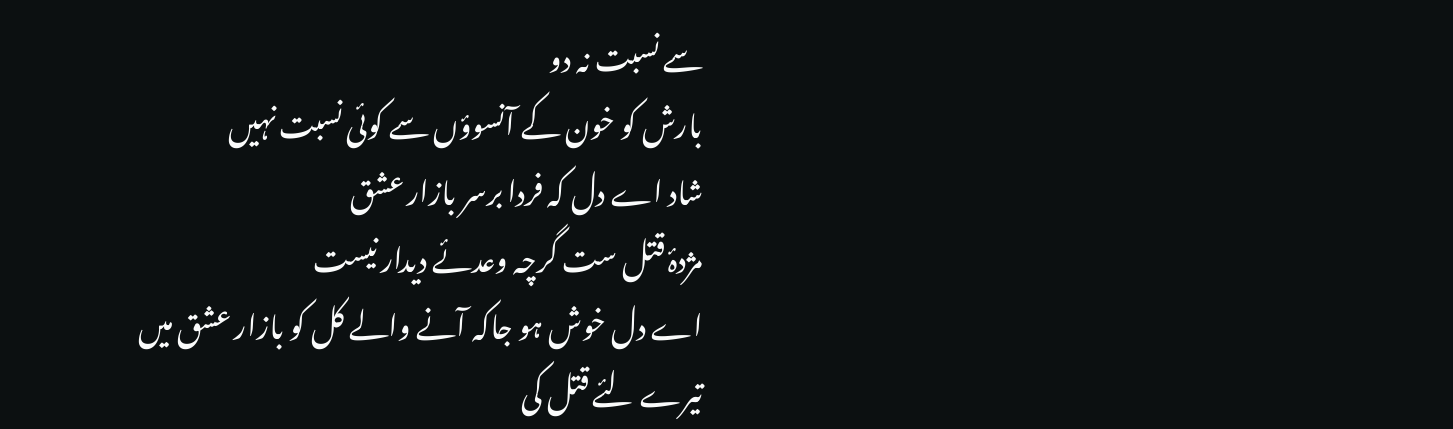سے نسبت نہ دو
بارش کو خون کے آنسوؤں سے کوئی نسبت نہیں
شاد اے دل کہ فردا برسر بازار عشق
مژدۂ قتل ست گرچہ وعدئے دیدار نیست
اے دل خوش ہو جاکہ آنے والے کل کو بازار عشق میں
تیرے لئے قتل کی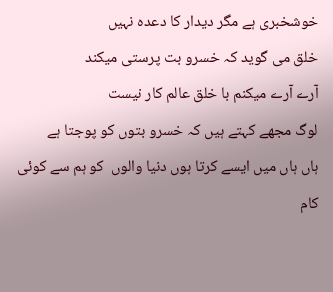خوشخبری ہے مگر دیدار کا دعدہ نہیں
خلق می گوید کہ خسرو بت پرستی میکند
آرے آرے میکنم با خلق عالم کار نیست
لوگ مجھے کہتے ہیں کہ خسرو بتوں کو پوجتا ہے
ہاں ہاں میں ایسے کرتا ہوں دنیا والوں  کو ہم سے کوئی کام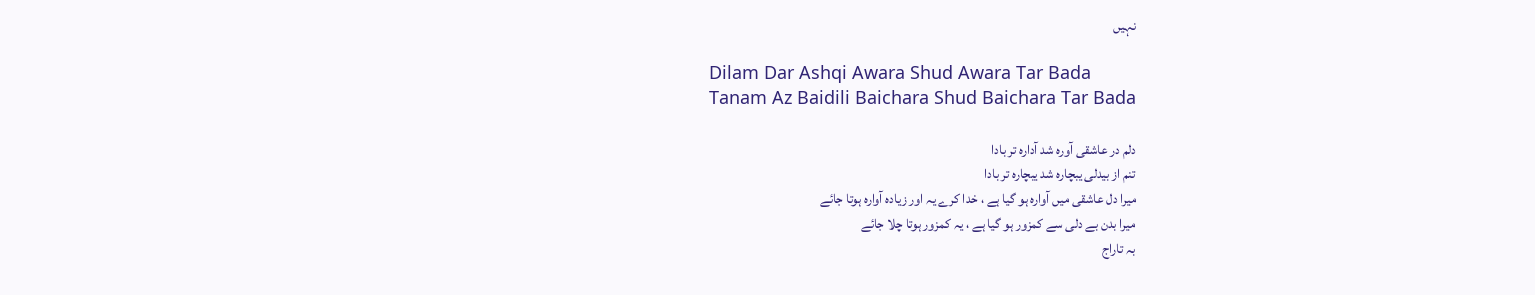نہیں

Dilam Dar Ashqi Awara Shud Awara Tar Bada
Tanam Az Baidili Baichara Shud Baichara Tar Bada

دلم در عاشقی آورہ شد آدارہ تر بادا
تنم از بیدلی یبچارہ شد یبچارہ تر بادا
میرا دل عاشقی میں آوارہ ہو گیا ہے ، خدا کرے یہ اور زیادہ آوارہ ہوتا جائے
میرا بدن بے دلی سے کمزور ہو گیا ہے ، یہ کمزور ہوتا چلا جائے
بہ تاراج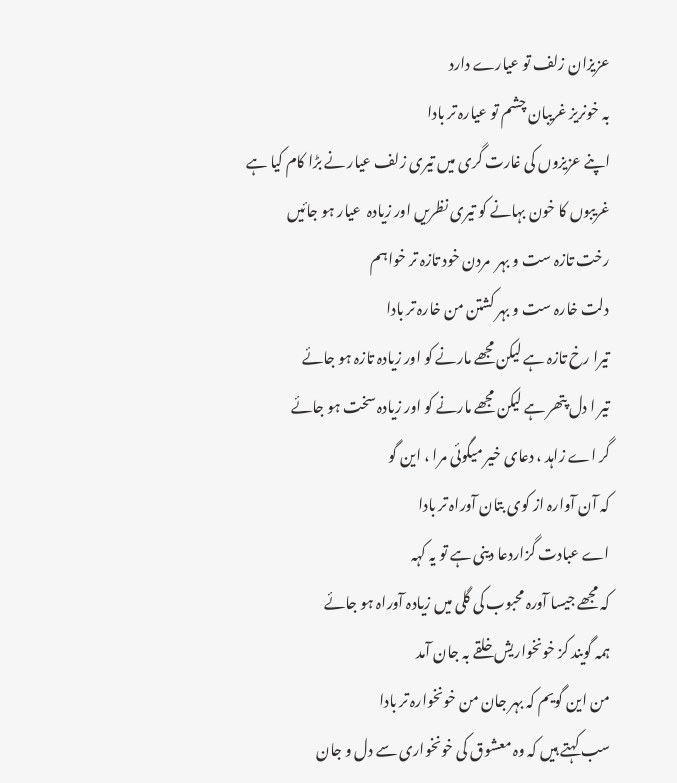عزیزان زلف تو عیارے دارد
بہ خونریز غریبان چشم تو عیارہ تر بادا
اپنے عزیزوں کی غارت گری میں تیری زلف عیار نے بڑا کام کیا ہے
غریبوں کا خون بہانے کو تیری نظریں اور زیادہ  عیار ہو جائیں
رخت تازہ ست و بہر  مردن خود تازہ تر خواہم
دلت خارہ ست و بہر کشتن من خارہ تر بادا
تیرا رخ تازہ ہے لیکن مجھے مارنے کو اور زیادہ تازہ ہو جائے
تیر ا دل پتھر ہے لیکن مجھے مارنے کو اور زیادہ سخت ہو جائے
گر اے زاہد ، دعای خیر میگوئی مرا ، این گو
کہ آن آوارہ از کوی بتان آوراہ تر بادا
اے عبادت گزاردعا دینی ہے تو یہ کہہ
کہ مجھے جیسا آورہ محبوب کی گلی میں زیادہ آوراہ ہو جائے
ہمہ گویند کز خونخواریش خلقے بہ جان آمد
من این گویم کہ بہر جان من خونخوارہ تر بادا
سب کہتے ہیں کہ وہ معشوق کی خونخواری سے دل و جان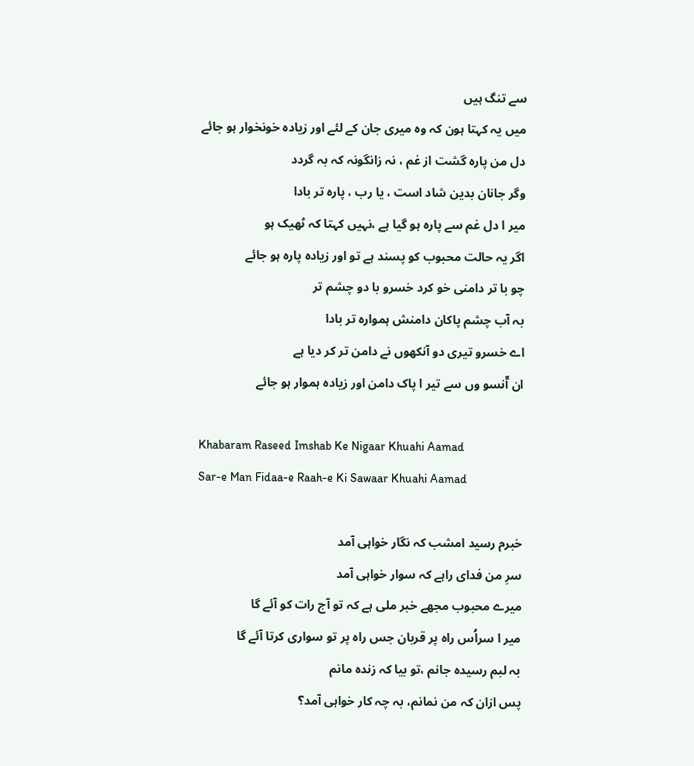سے تنگ ہیں
میں یہ کہتا ہون کہ وہ میری جان کے لئے اور زیادہ خونخوار ہو جائے
دل من پارہ گشت از غم ، نہ زانگونہ کہ بہ گردد
وگر جانان بدین شاد است ، یا رب ، پارہ تر بادا
میر ا دل غم سے پارہ ہو گیا ہے ،نہیں کہتا کہ ٹھیک ہو
اگر یہ حالت محبوب کو پسند ہے تو اور زیادہ پارہ ہو جائے
چو با تر دامنی خو کرد خسرو با دو چشم تر
بہ آب چشم پاکان دامنش ہموارہ تر بادا
اے خسرو تیری دو آنکھوں نے دامن تر کر دیا ہے
ان آٓنسو وں سے تیر ا پاک دامن اور زیادہ ہموار ہو جائے

Khabaram Raseed Imshab Ke Nigaar Khuahi Aamad
Sar-e Man Fidaa-e Raah-e Ki Sawaar Khuahi Aamad

خبرم رسید امشب کہ نگار خواہی آمد
سرِ من فدای راہے کہ سوار خواہی آمد
میرے محبوب مجھے خبر ملی ہے کہ تو آج رات کو آئے گا
میر ا سراُس راہ پر قربان جس راہ پر تو سواری کرتا آئے گا
بہ لبم رسیدہ جانم ،تو بیا کہ زندہ مانم
پس ازان کہ من نمانم، بہ چہ کار خواہی آمد؟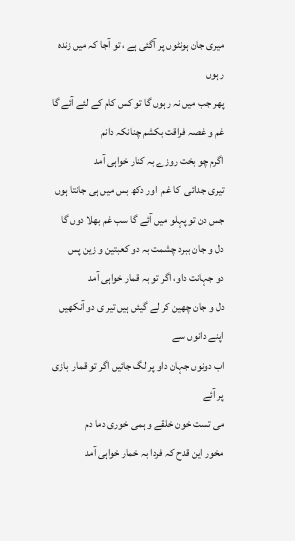میری جان ہونٹوں پر آگئی ہے ، تو آجا کہ میں زندہ رہوں
پھر جب میں نہ رہوں گا تو کس کام کے لئے آئے گا
غم و غصہ فراقت بکشم چنانکہ دانم
اگرم چو بخت روزے بہ کنار خواہی آمد
تیری جدائی  کا غم  اور دکھ بس میں ہی جانتا ہوں
جس دن تو پہلو میں آئے گا سب غم بھلا دوں گا
دل و جان ببرد چشمت بہ دو کعبتین و زین پس
دو جہانت داو، اگر تو بہ قمار خواہی آمد
دل و جان چھین کر لے گیئں ہیں تیر ی دو آنکھیں اپنے دانوں سے
اب دونوں جہان داو پر لگ جائیں اگر تو قمار  بازی پر آئے
می تست خون خلقے و ہمی خوری دما دم
مخور این قدح کہ فردا بہ خمار خواہی آمد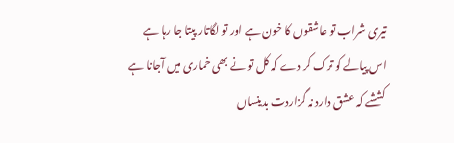تیری شراب تو عاشقوں کا خون ہے اور تو لگاتار پیتا جا رہا ہے
اس پیالے کو ترک کر دے کہ کل تو نے بھی خماری میں آجانا ہے
کششے کہ عشق دارد نہ گزاردت بدینساں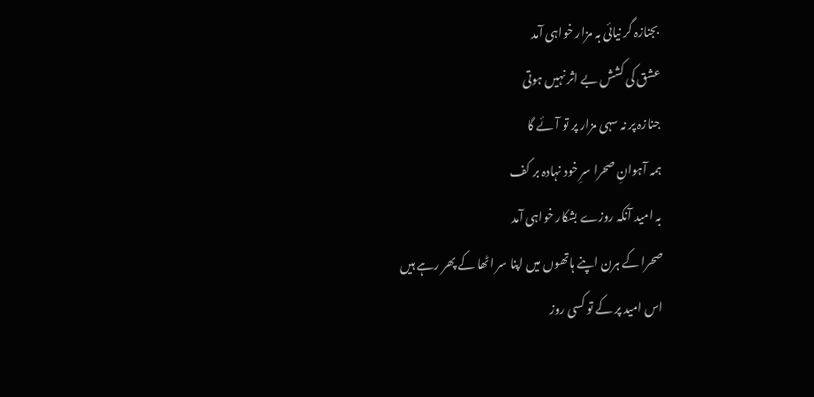بجنازہ گر نیائی بہ مزار خواہی آمد
عشق کی کشش بے اثر نہیں ہوتی
جنازہ پر نہ سہی مزار پر تو آئے گا
ہمہ آہوانِ صحرا سرِ خود نہادہ بر کف
بہ امید آنکہ روزے بشکار خواہی آمد
صحرا کے ہرن اپنے ہاتھوں میں اپنا سر اٹھا کے پھر رہے ہیں
اس امید پر کے تو کسی روز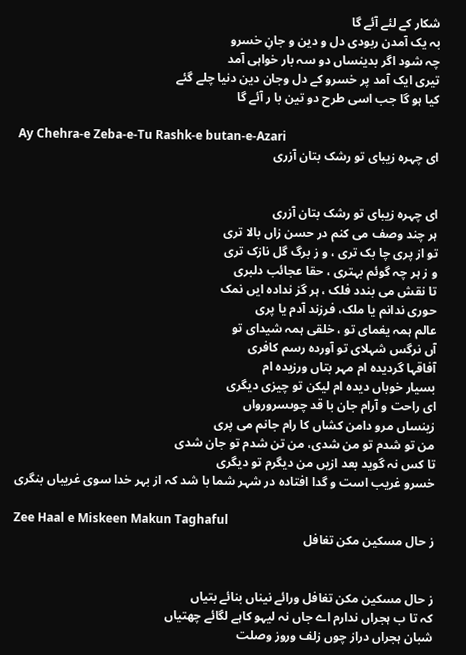شکار کے لئے آئے گا
بہ یک آمدن ربودی دل و دین و جانِ خسرو
چہ شود اگر بدینساں دو سہ بار خواہی آمد
تیری ایک آمد پر خسرو کے دل وجان دین دنیا چلے گئے
کیا ہو گا جب اسی طرح دو تین با ر آئے گا

Ay Chehra-e Zeba-e-Tu Rashk-e butan-e-Azari
ای چہرہ زیبای تو رشک بتان آزری


ای چہرہ زیبای تو رشک بتان آزری
ہر چند وصف می کنم در حسن زاں بالا تری
تو از پری چا بک تری ، و ز برگ گل نازک تری
و ز ہر چہ گوئم بہتری ، حقا عجائب دلبری
تا نقش می بندد فلک ، ہر گز ندادہ ایں نمک
حوری ندانم یا ملک، فرزند آدم یا پری
عالم ہمہ یغمای تو ، خلقی ہمہ شیدای تو
آں نرگس شہلای تو آوردہ رسم کافری
آفاقہا گردیدہ ام مہر بتاں ورزیدہ ام
بسیار خوباں دیدہ ام لیکن تو چیزی دیگری
ای راحت و آرام جان با قد چوںسرورواں
زینساں مرو دامن کشاں کا رام جانم می پری
من تو شدم تو من شدی، من تن شدم تو جان شدی
تا کس نہ گوید بعد ازیں من دیگرم تو دیگری
خسرو غریب است و گدا افتادہ در شہر شما با شد کہ از بہر خدا سوی غریباں بنگری

Zee Haal e Miskeen Makun Taghaful
ز حال مسکین مکن تغافل


ز حال مسکین مکن تغافل ورائے نیناں بنائے بتیاں
کہ تا ب ہجراں ندارم اے جاں نہ لیہو کاہے لگائے چھتیاں
شبان ہجراں دراز چوں زلف وروز وصلت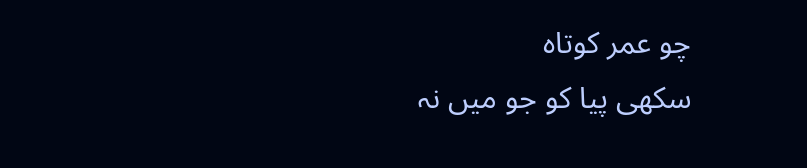چو عمر کوتاہ
سکھی پیا کو جو میں نہ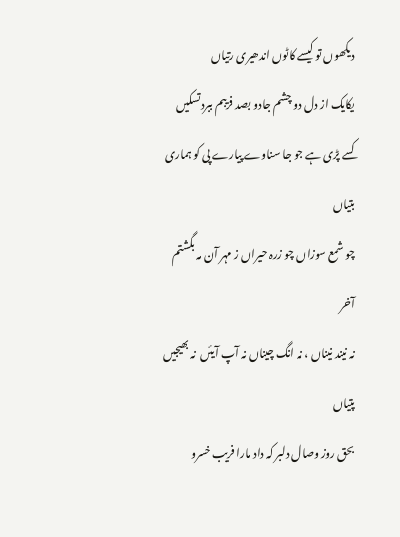دیکھوں تو کیسے کاٹوں اندھیری رتیاں
یکایک از دل دو چشم جادو بصد فریبم ببردتسکیں
کسے پڑی ہے جو جا سناوے پیارے پی کو ہماری بتیاں
چو شمع سوزاں چو زرہ حیراں ز مہر آن مہ بگشتم آخر
نہ نیند نیناں ، نہ انگ چیناں نہ آپ آیئں  نہ بھیجیں پتیاں
بحق روز وصال دلبر کہ داد مارا فریب خسرو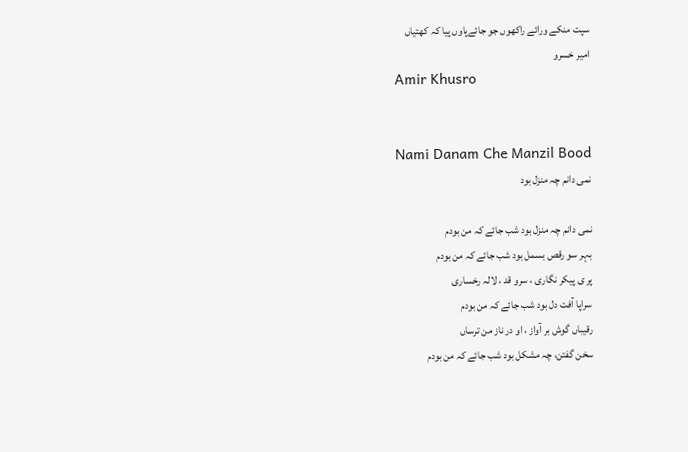سپت منکے ورائے راکھوں جو جائےپاوں پیا کہ کھتیاں
امیر خسرو
Amir Khusro


Nami Danam Che Manzil Bood
نمی دانم چہ منزل بود

نمی دانم چہ منزل بود شب جائے کہ من بودم
بہر سو رقص بسمل بود شب جائے کہ من بودم
پر ی پیکر نگاری ، سرو قد ، لالہ رخساری
سراپا آفت دل بود شب جائے کہ من بودم
رقیباں گوش بر آواز ، او در ناز من ترساں
سخن گفتن، چہ مشکل بود شب جائے کہ من بودم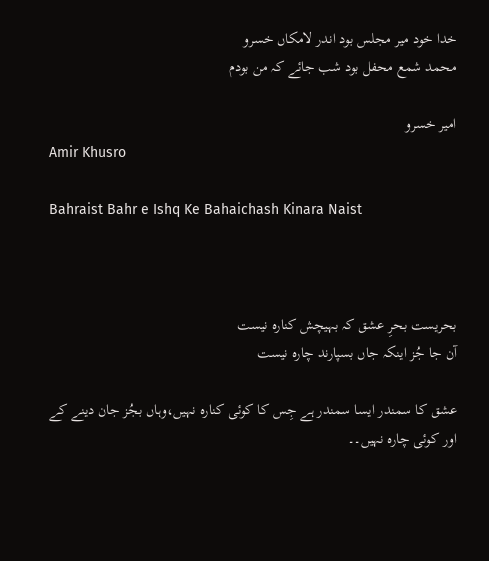خدا خود میر مجلس بود اندر لامکاں خسرو
محمد شمع محفل بود شب جائے کہ من بودم

امیر خسرو
Amir Khusro

Bahraist Bahr e Ishq Ke Bahaichash Kinara Naist



بحریست بحرِ عشق کہ بہیچش کنارہ نیست
آن جا جُز اینکہ جاں بسپارند چارہ نیست

عشق کا سمندر ایسا سمندر ہے جِس کا کوئی کنارہ نہیں،وہاں بجُز جان دینے کے اور کوئی چارہ نہیں۔۔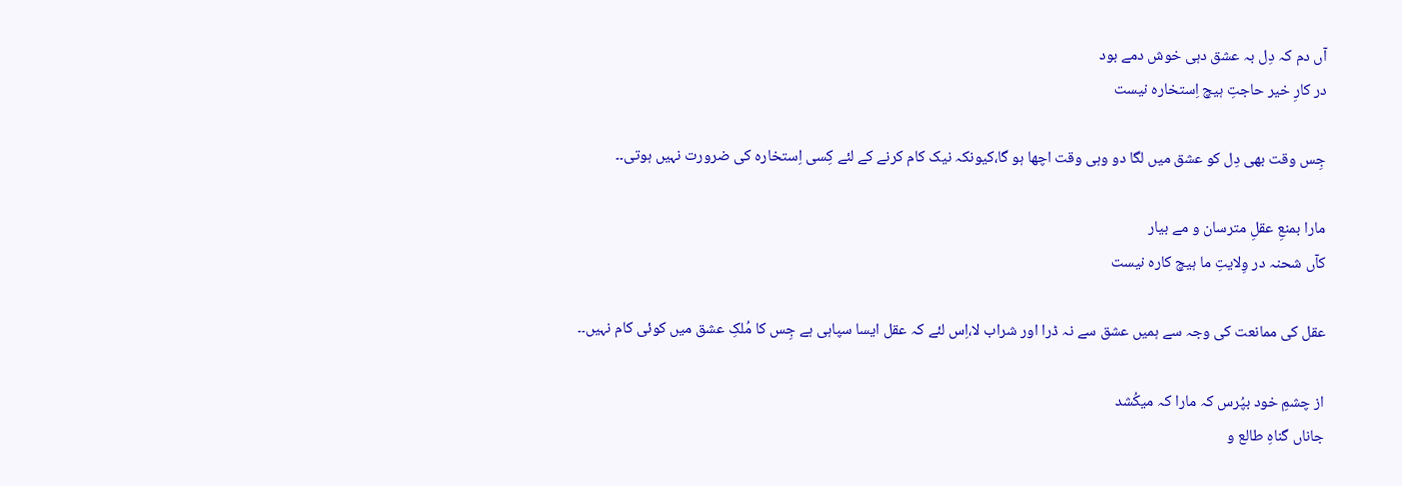آں دم کہ دِل بہ عشق دہی خوش دمے بود
در کارِ خیر حاجتِ ہیچ اِستخارہ نیست

جِس وقت بھی دِل کو عشق میں لگا دو وہی وقت اچھا ہو گا،کیونکہ نیک کام کرنے کے لئے کِسی اِستخارہ کی ضرورت نہیں ہوتی۔۔

مارا بمنعِ عقلِ مترسان و مے بیار
کآں شحنہ در وِلایتِ ما ہیچ کارہ نیست

عقل کی ممانعت کی وجہ سے ہمیں عشق سے نہ ڈرا اور شراب لا،اِس لئے کہ عقل ایسا سپاہی ہے جِس کا مُلکِ عشق میں کوئی کام نہیں۔۔

از چشمِ خود بپُرس کہ مارا کہ میکُشد
جاناں گناہِ طالع و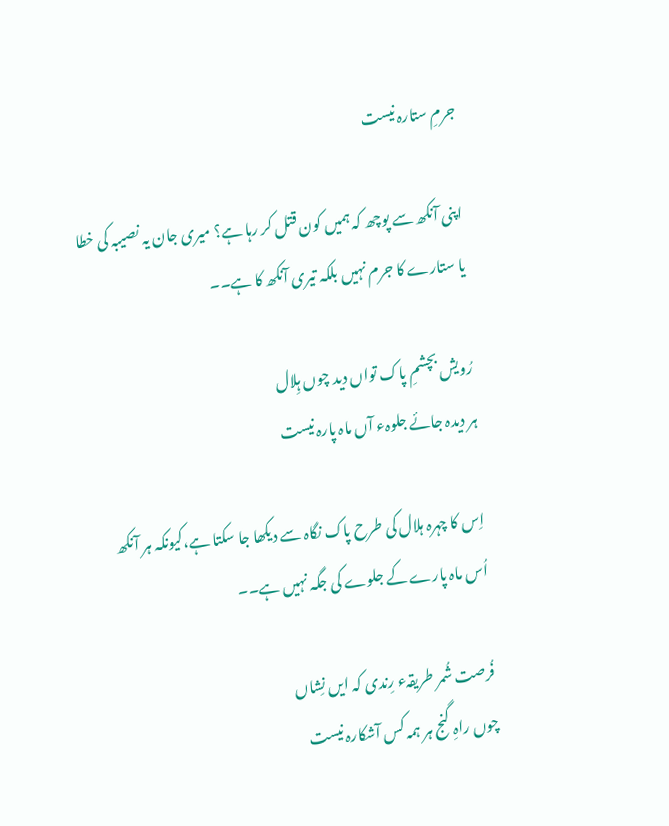جرمِ ستارہ نیست

اپنی آنکھ سے پوچھ کہ ہمیں کون قتل کر رہا ہے؟ میری جان یہ نصیبہ کی خطا یا ستارے کا جرم نہیں بلکہ تیری آنکھ کا ہے۔۔

رُویش بچشمِ پاک تواں دید چوں ہِلال
ہر دیدہ جائے جلوہء آں ماہ پارہ نیست

اِس کا چہرہ ہلال کی طرح پاک نگاہ سے دیکھا جا سکتا ہے،کیونکہ ہر آنکھ اُس ماہ پارے کے جلوے کی جگہ نہیں ہے۔۔

فُرصت شُمر طریقہء رِندی کہ ایں نِشاں
چوں راہِ گنج ہر ہمہ کس آشکارہ نیست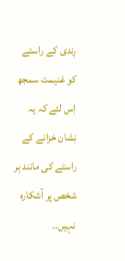رِندی کے راستے کو غنیمت سمجھ اِس لئے کہ یہ نِشان خزانے کے راستے کی مانند ہر شخص پر آشکارہ نہیں۔۔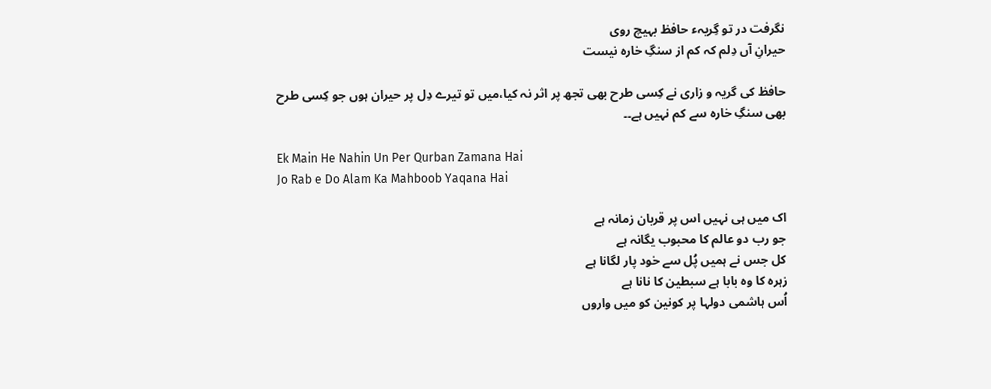نگرفت در تو گِریہء حافظ بہیچ روی
حیرانِ آں دِلم کہ کم از سنگِ خارہ نیست

حافظ کی گریہ و زاری نے کِسی طرح بھی تجھ پر اثر نہ کیا،میں تو تیرے دِل پر حیران ہوں جو کِسی طرح بھی سنگِ خارہ سے کم نہیں ہے۔۔

Ek Main He Nahin Un Per Qurban Zamana Hai
Jo Rab e Do Alam Ka Mahboob Yaqana Hai

اک میں ہی نہیں اس پر قربان زمانہ ہے
جو رب دو عالم کا محبوب یگانہ ہے
کل جس نے ہمیں پُل سے خود پار لگانا ہے
زہرہ کا وہ بابا ہے سبطین کا نانا ہے
اُس ہاشمی دولہا پر کونین کو میں واروں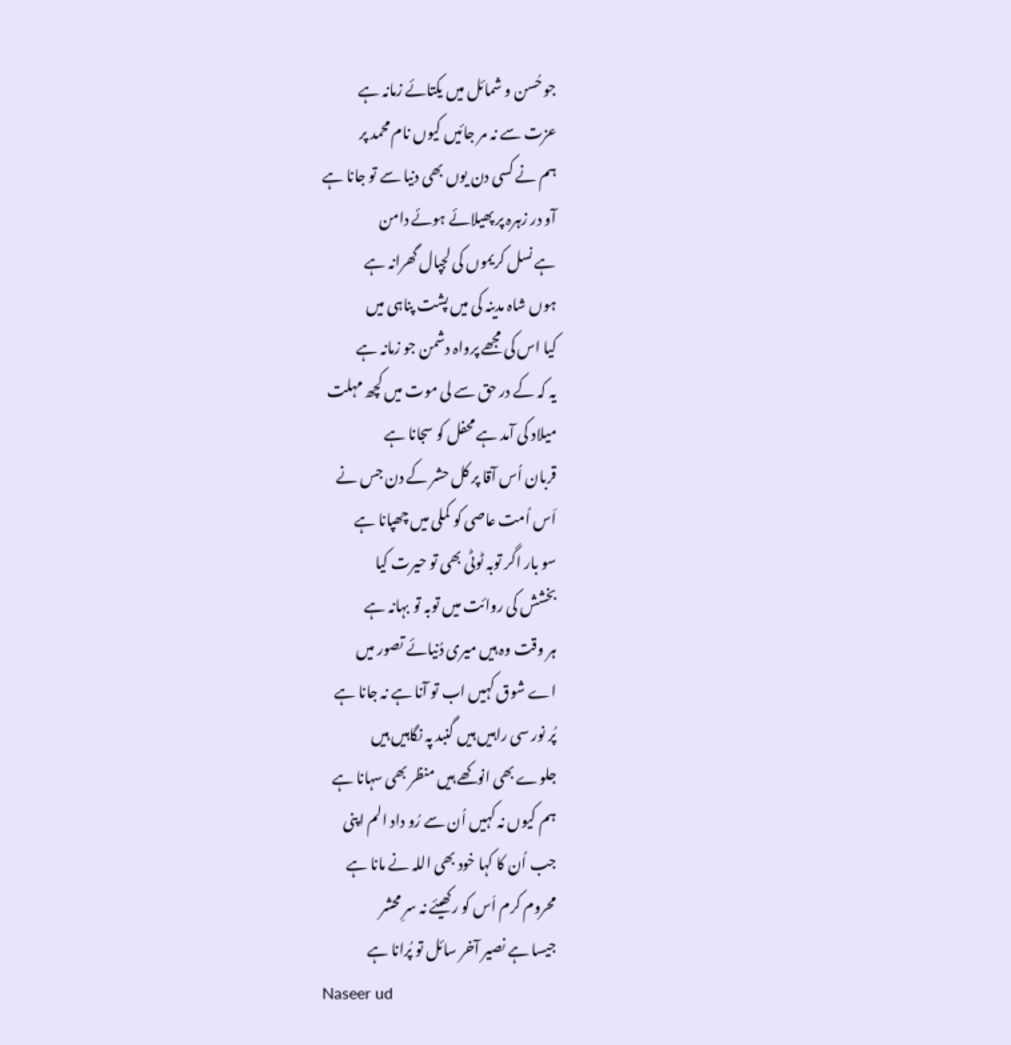جو حُسن و شمائل میں یکتائے زمانہ ہے
عزت سے نہ مر جائیں کیوں نام محمد پر
ہم نے کسی دن یوں بھی دنیا سے تو جانا ہے
آو در زہرہ پر پھیلائے ہوئے دامن
ہے نسل کریموں کی لجپال گھرانہ ہے
ہوں شاہ مدینہ کی میں پشت پناہی میں
کیا اس کی مجھے پرواہ دشمن جو زمانہ ہے
یہ کہ کے در حق سے لی موت میں کچھ مہلت
میلاد کی آمد ہے محفل کو سجانا ہے
قربان اُس آقا پر کل حشر کے دن جس نے
اَس اُمت عاصی کو کملی میں چھپانا ہے
سو بار اگر توبہ ٹوٹی بھی تو حیرت کیا
بخشش کی روائت میں توبہ تو بہانہ ہے
ہر وقت وہ ہیں میری دُنیائے تصور میں
اے شوق کہیں اب تو آنا ہے نہ جانا ہے
پُر نور سی راہیں ہیں گنبد پہ نگاہیں ہیں
جلوے بھی انوکھے ہیں منظر بھی سہانا ہے
ہم کیوں نہ کہیں اُن سے رُو داد الم اپنی
جب اُن کا کہا خود بھی اللہ نے مانا ہے
محروم کرم اَس کو رکھیئے نہ سرِ محشر
جیسا ہے نصیر آخر سائل تو پُرانا ہے
Naseer ud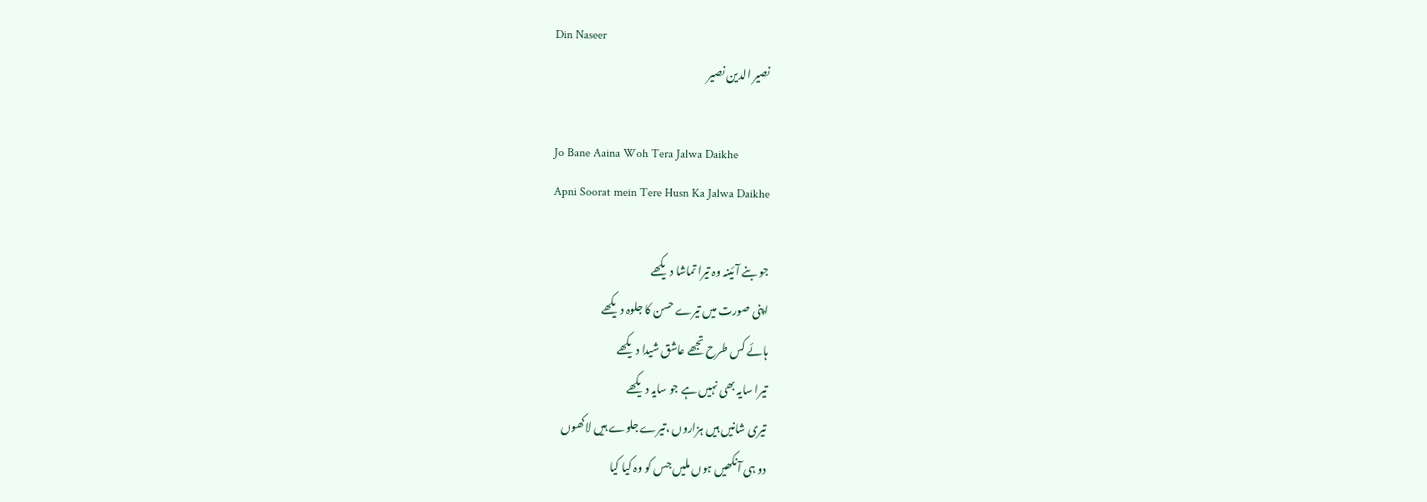Din Naseer
نصیر الدین نصیر

Jo Bane Aaina Woh Tera Jalwa Daikhe
Apni Soorat mein Tere Husn Ka Jalwa Daikhe

جو بنے آئینہ وہ تیرا تماشا دیکھے
اپنی صورت میں تیرے حسن کا جلوہ دیکھے
ہائے کس طرح تجھے عاشق شیدا دیکھے
تیرا سایہ بھی نہیں ہے جو سایہ دیکھے
تیری شانیں ہیں ہزاروں ،تیرے جلوے ہیں لاکھوں
دو ہی آنکھیں ہوں ملیں جس کو وہ کیا کیا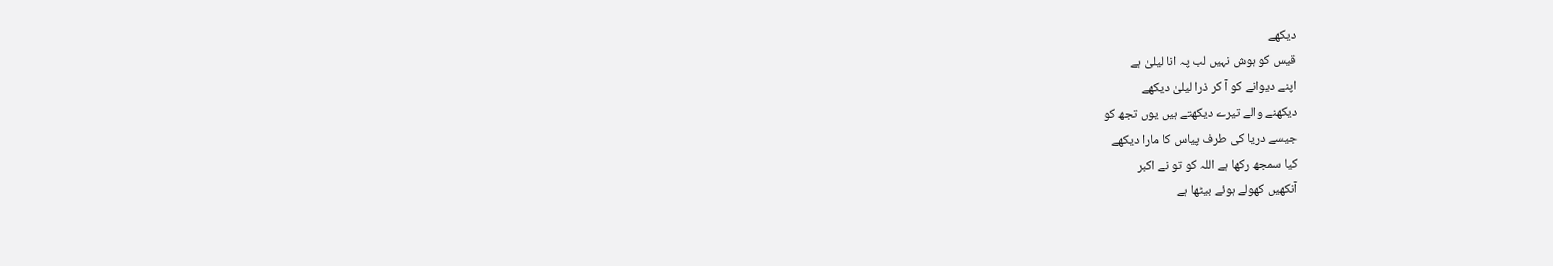دیکھے
قیس کو ہوش نہیں لب پہ انا لیلیٰ ہے
اپنے دیوانے کو آ کر ذرا لیلیٰ دیکھے
دیکھنے والے تیرے دیکھتے ہیں یوں تجھ کو
جیسے دریا کی طرف پیاس کا مارا دیکھے
کیا سمجھ رکھا ہے اللہ کو تو نے اکبر
آنکھیں کھولے ہوئے بیٹھا ہے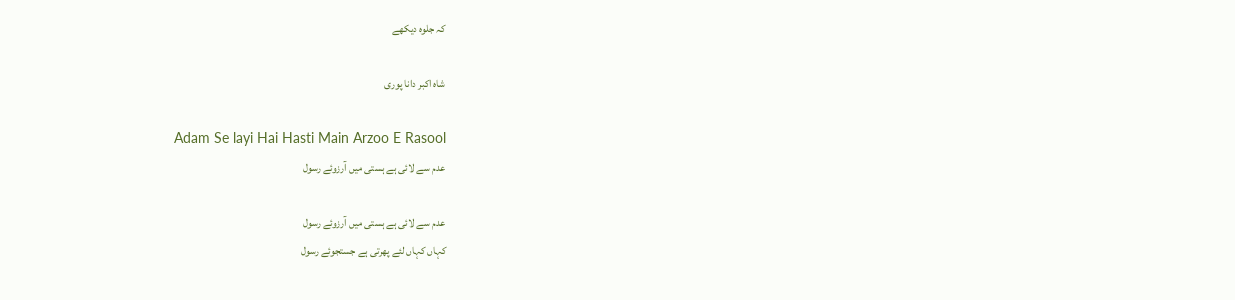کہ جلوہ دیکھے

شاہ اکبر دانا پوری

Adam Se layi Hai Hasti Main Arzoo E Rasool
عدم سے لائی ہے ہستی میں آرزوئے رسول

عدم سے لائی ہے ہستی میں آرزوئے رسول
کہاں کہاں لئے پھرتی ہے جستجوئے رسول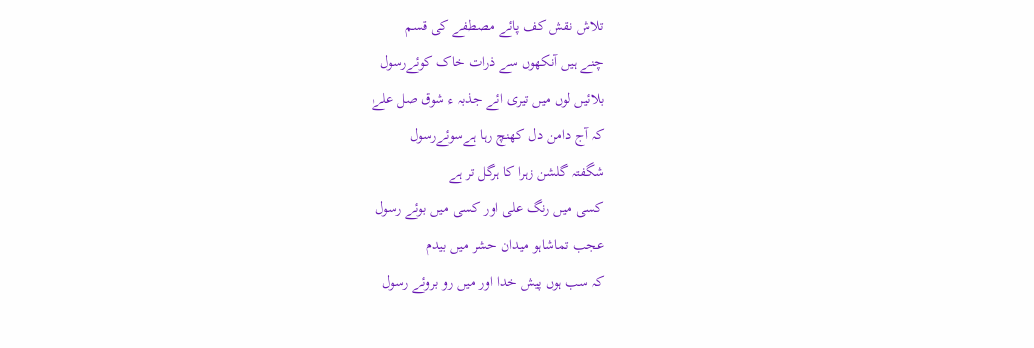تلاش نقش کف پائے مصطفے کی قسم
چنے ہیں آنکھوں سے ذرات خاک کوئےرسول
بلائیں لوں میں تیری ائے جذبہ ء شوق صل علےٰ
کہ آج دامن دل کھنچ رہا ہےسوئےرسول
شگفتہ گلشن زہرا کا ہرگل تر ہے
کسی میں رنگ علی اور کسی میں بوئے رسول
عجب تماشاہو میدان حشر میں بیدم
کہ سب ہوں پیش خدا اور میں رو بروئے رسول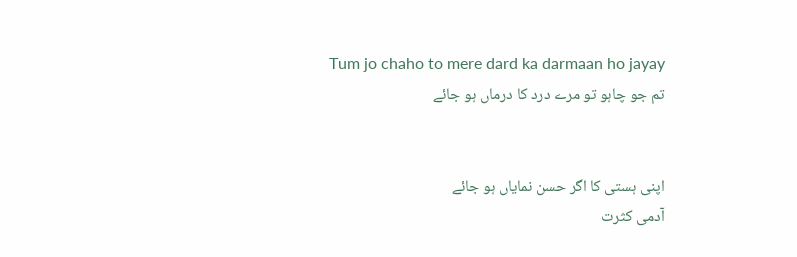Tum jo chaho to mere dard ka darmaan ho jayay
تم جو چاہو تو مرے درد کا درماں ہو جائے


اپنی ہستی کا اگر حسن نمایاں ہو جائے
آدمی کثرت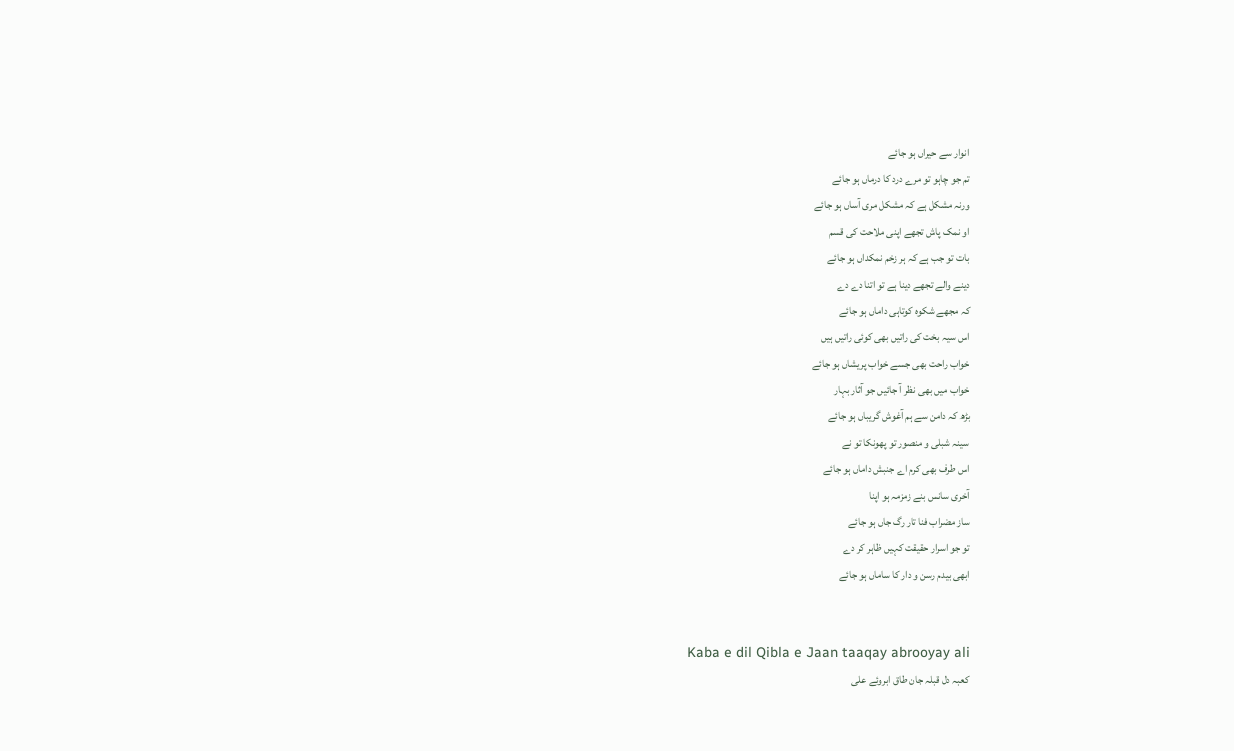انوار سے حیراں ہو جائے
تم جو چاہو تو مرے درد کا درماں ہو جائے
ورنہ مشکل ہے کہ مشکل مری آساں ہو جائے
او نمک پاش تجھے اپنی ملاحت کی قسم
بات تو جب ہے کہ ہر زخم نمکداں ہو جائے
دینے والے تجھے دینا ہے تو اتنا دے دے
کہ مجھے شکوہ کوتاہی داماں ہو جائے
اس سیہ بخت کی راتیں بھی کوئی راتیں ہیں
خواب راحت بھی جسے خواب پریشاں ہو جائے
خواب میں بھی نظر آ جائیں جو آثار بہار
بڑھ کہ دامن سے ہم آغوش گریباں ہو جائے
سینہ شبلی و منصور تو پھونکا تو نے
اس طرف بھی کرم اے جنبش داماں ہو جائے
آخری سانس بنے زمزمہ ہو اپنا
ساز مضراب فنا تار رگ جاں ہو جائے
تو جو اسرار حقیقت کہیں ظاہر کر دے
ابھی بیدم رسن و دار کا ساماں ہو جائے


Kaba e dil Qibla e Jaan taaqay abrooyay ali
کعبہ دل قبلہ جان طاق ابروئے علی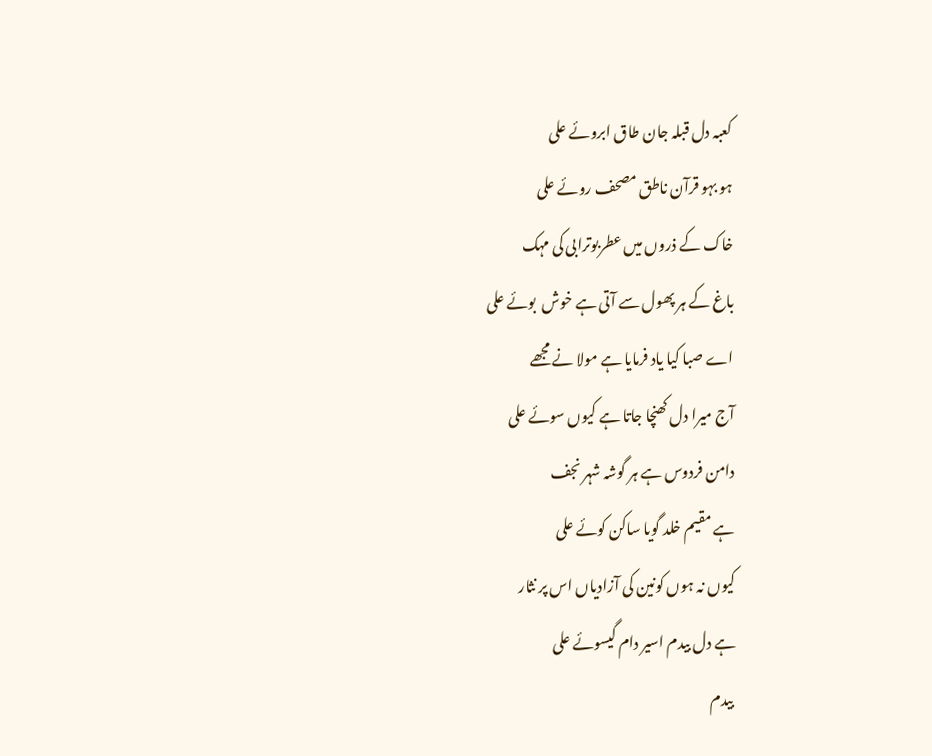کعبہ دل قبلہ جان طاق ابروئے علی
ہو بہو قرآن ناطق مصحف روئے علی
خاک کے ذروں میں عطربوترابی کی مہک
باغ کے ہر پھول سے آتی ہے خوش  بوئے علی
اے صبا کیا یاد فرمایا ہے مولا نے مجھے
آج میرا دل کھنچا جاتا ہے کیوں سوئے علی
دامن فردوس ہے ہر گوشہ شہر نجف
ہے مقیم خلد گویا ساکن کوئے علی
کیوں نہ ہوں کونین کی آزادیاں اس پر نثار
ہے دل بیدم اسیر دام گیسوئے علی
 بیدم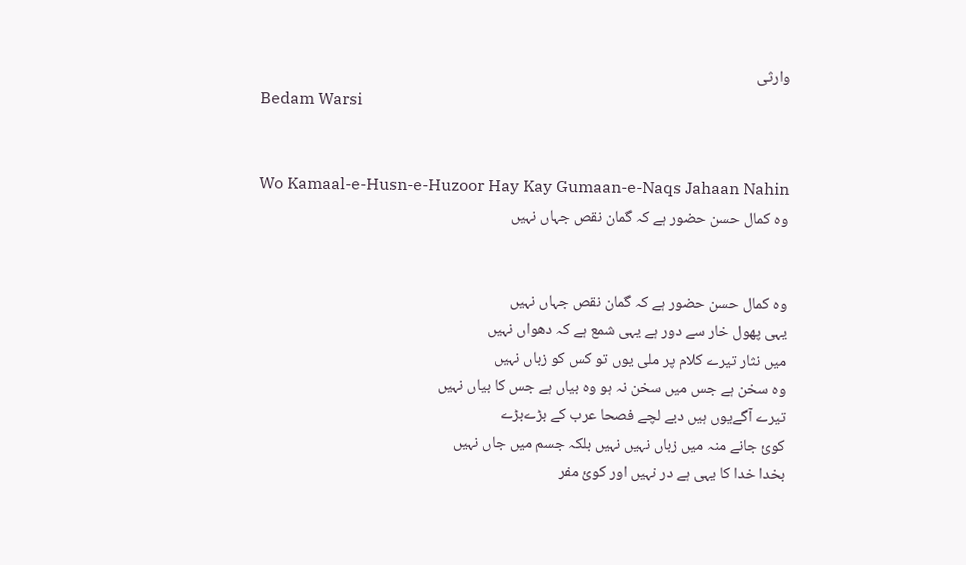وارثی
Bedam Warsi


Wo Kamaal-e-Husn-e-Huzoor Hay Kay Gumaan-e-Naqs Jahaan Nahin
وہ کمال حسن حضور ہے کہ گمان نقص جہاں نہیں


وہ کمال حسن حضور ہے کہ گمان نقص جہاں نہیں
یہی پھول خار سے دور ہے یہی شمع ہے کہ دھواں نہیں
میں نثار تیرے کلام پر ملی یوں تو کس کو زباں نہیں
وہ سخن ہے جس میں سخن نہ ہو وہ بیاں ہے جس کا بیاں نہیں
تیرے آگےیوں ہیں دبے لچے فصحا عرب کے بڑےبڑے
کوئ جانے منہ میں زباں نہیں نہیں بلکہ جسم میں جاں نہیں
بخدا خدا کا یہی ہے در نہیں اور کوئ مفر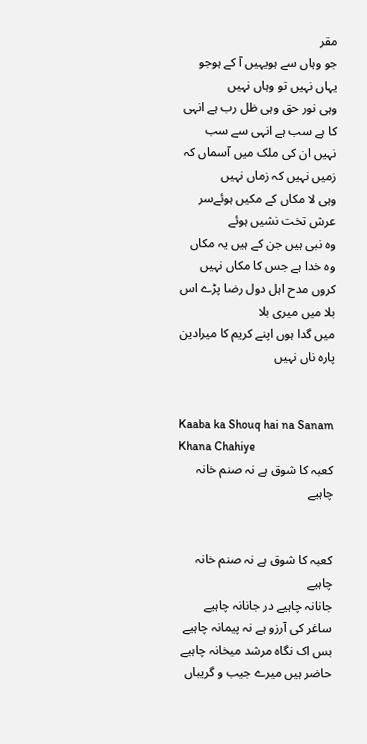مقر
جو وہاں سے ہویہیں آ کے ہوجو یہاں نہیں تو وہاں نہیں
وہی نور حق وہی ظل رب ہے انہی کا ہے سب ہے انہی سے سب
نہیں ان کی ملک میں آسماں کہ زمیں نہیں کہ زماں نہیں
وہی لا مکاں کے مکیں ہوئےسر عرش تخت نشیں ہوئے
وہ نبی ہیں جن کے ہیں یہ مکاں وہ خدا ہے جس کا مکاں نہیں
کروں مدح اہل دول رضا پڑے اس بلا میں میری بلا
میں گدا ہوں اپنے کریم کا میرادین پارہ ناں نہیں


Kaaba ka Shouq hai na Sanam Khana Chahiye
کعبہ کا شوق ہے نہ صنم خانہ چاہیے


کعبہ کا شوق ہے نہ صنم خانہ چاہیے
جانانہ چاہیے در جانانہ چاہیے
ساغر کی آرزو ہے نہ پیمانہ چاہیے
بس اک نگاہ مرشد میخانہ چاہیے
حاضر ہیں میرے جیب و گریباں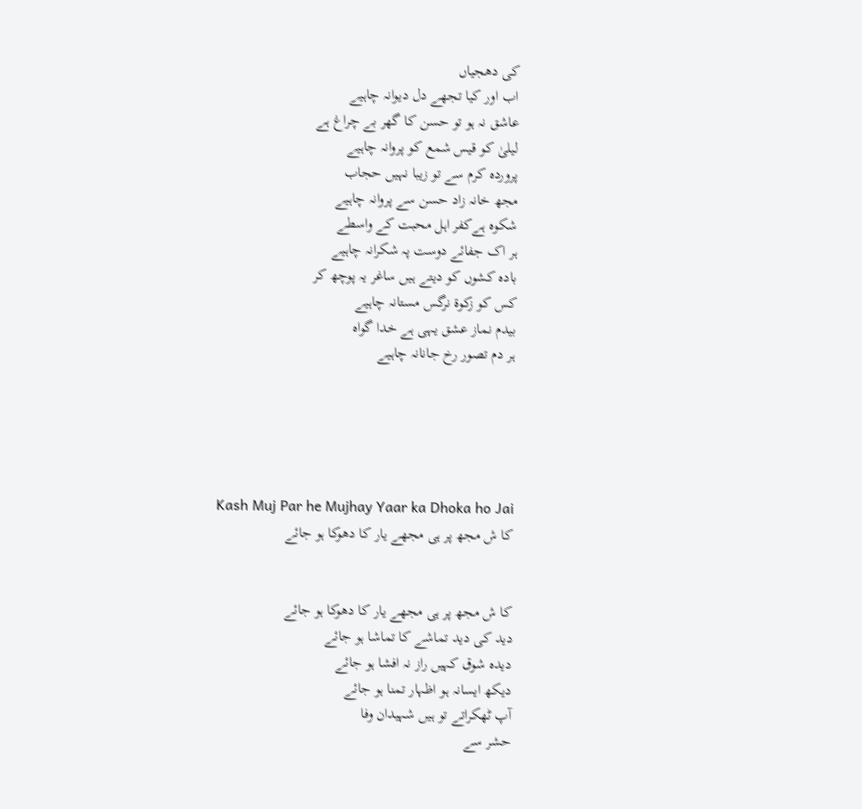کی دھجیاں
اب اور کیا تجھے دل دیوانہ چاہیے
عاشق نہ ہو تو حسن کا گھر بے چراغ ہے
لیلیٰ کو قیس شمع کو پروانہ چاہیے
پروردہ کرم سے تو زیبا نہیں حجاب
مجھ خانہ زاد حسن سے پروانہ چاہیے
شکوہ ہےکفر اہل محبت کے واسطے
ہر اک جفائے دوست پہ شکرانہ چاہیے
بادہ کشوں کو دیتے ہیں ساغر یہ پوچھ کر
کس کو زکوۃ نرگس مستانہ چاہیے
بیدم نماز عشق یہی ہے خدا گواہ
ہر دم تصور رخ جانانہ چاہیے





Kash Muj Par he Mujhay Yaar ka Dhoka ho Jai
کا ش مجھ پر ہی مجھے یار کا دھوکا ہو جائے


کا ش مجھ پر ہی مجھے یار کا دھوکا ہو جائے
دید کی دید تماشے کا تماشا ہو جائے
دیدہ شوق کہیں راز نہ افشا ہو جائے
دیکھ ایسانہ ہو اظہار تمنا ہو جائے
آپ ٹھکراتے تو ہیں شہیدان وفا
حشر سے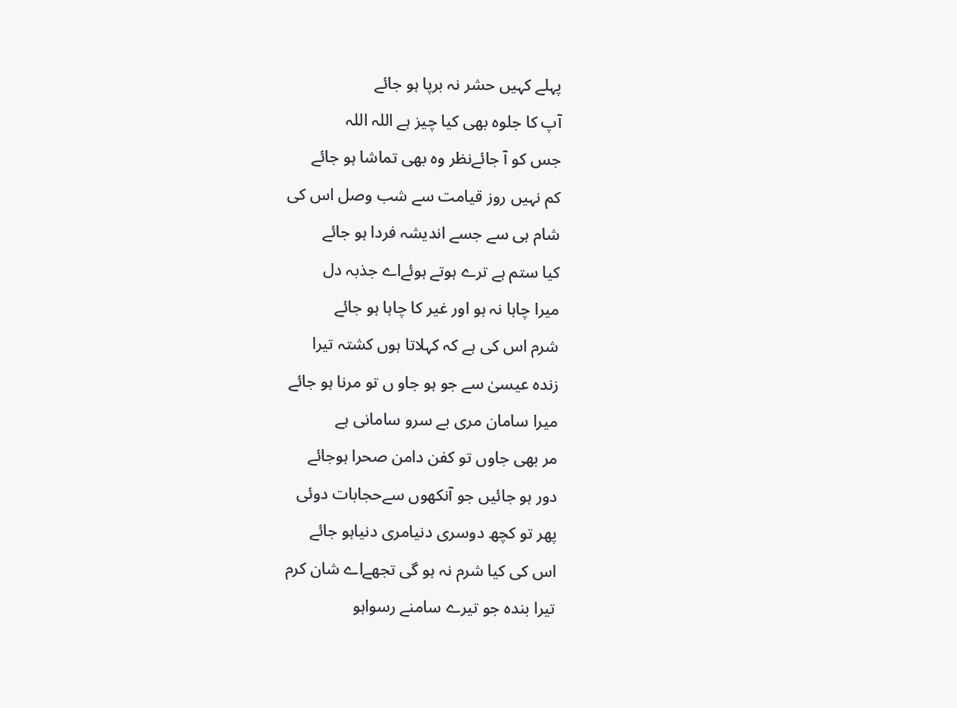پہلے کہیں حشر نہ برپا ہو جائے
آپ کا جلوہ بھی کیا چیز ہے اللہ اللہ
جس کو آ جائےنظر وہ بھی تماشا ہو جائے
کم نہیں روز قیامت سے شب وصل اس کی
شام ہی سے جسے اندیشہ فردا ہو جائے
کیا ستم ہے ترے ہوتے ہوئےاے جذبہ دل
میرا چاہا نہ ہو اور غیر کا چاہا ہو جائے
شرم اس کی ہے کہ کہلاتا ہوں کشتہ تیرا
زندہ عیسیٰ سے جو ہو جاو ں تو مرنا ہو جائے
میرا سامان مری بے سرو سامانی ہے
مر بھی جاوں تو کفن دامن صحرا ہوجائے
دور ہو جائیں جو آنکھوں سےحجابات دوئی
پھر تو کچھ دوسری دنیامری دنیاہو جائے
اس کی کیا شرم نہ ہو گی تجھےاے شان کرم
تیرا بندہ جو تیرے سامنے رسواہو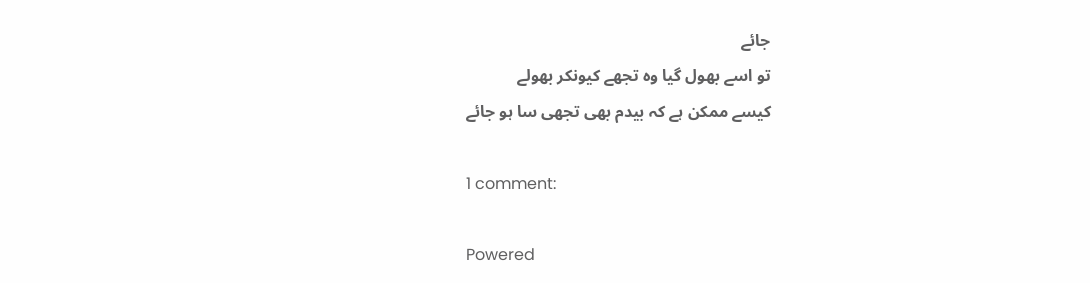جائے
تو اسے بھول گیا وہ تجھے کیونکر بھولے
کیسے ممکن ہے کہ بیدم بھی تجھی سا ہو جائے

1 comment:

Powered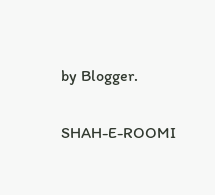by Blogger.

SHAH-E-ROOMI